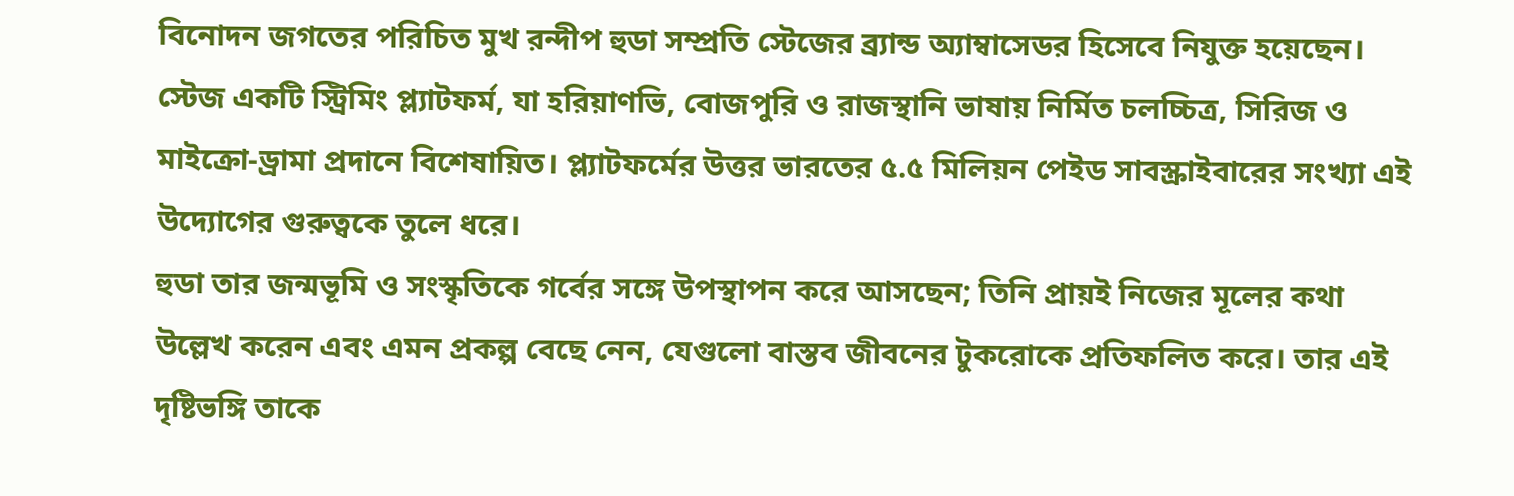বিনোদন জগতের পরিচিত মুখ রন্দীপ হুডা সম্প্রতি স্টেজের ব্র্যান্ড অ্যাম্বাসেডর হিসেবে নিযুক্ত হয়েছেন। স্টেজ একটি স্ট্রিমিং প্ল্যাটফর্ম, যা হরিয়াণভি, বোজপুরি ও রাজস্থানি ভাষায় নির্মিত চলচ্চিত্র, সিরিজ ও মাইক্রো‑ড্রামা প্রদানে বিশেষায়িত। প্ল্যাটফর্মের উত্তর ভারতের ৫.৫ মিলিয়ন পেইড সাবস্ক্রাইবারের সংখ্যা এই উদ্যোগের গুরুত্বকে তুলে ধরে।
হুডা তার জন্মভূমি ও সংস্কৃতিকে গর্বের সঙ্গে উপস্থাপন করে আসছেন; তিনি প্রায়ই নিজের মূলের কথা উল্লেখ করেন এবং এমন প্রকল্প বেছে নেন, যেগুলো বাস্তব জীবনের টুকরোকে প্রতিফলিত করে। তার এই দৃষ্টিভঙ্গি তাকে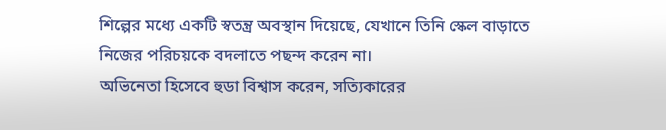শিল্পের মধ্যে একটি স্বতন্ত্র অবস্থান দিয়েছে, যেখানে তিনি স্কেল বাড়াতে নিজের পরিচয়কে বদলাতে পছন্দ করেন না।
অভিনেতা হিসেবে হুডা বিশ্বাস করেন, সত্যিকারের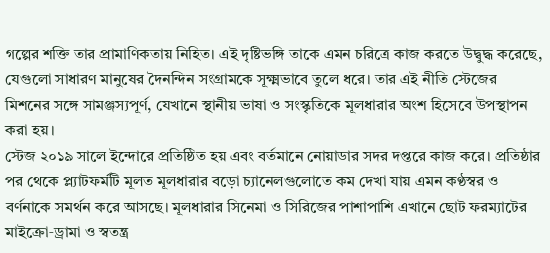গল্পের শক্তি তার প্রামাণিকতায় নিহিত। এই দৃষ্টিভঙ্গি তাকে এমন চরিত্রে কাজ করতে উদ্বুদ্ধ করেছে, যেগুলো সাধারণ মানুষের দৈনন্দিন সংগ্রামকে সূক্ষ্মভাবে তুলে ধরে। তার এই নীতি স্টেজের মিশনের সঙ্গে সামঞ্জস্যপূর্ণ, যেখানে স্থানীয় ভাষা ও সংস্কৃতিকে মূলধারার অংশ হিসেবে উপস্থাপন করা হয়।
স্টেজ ২০১৯ সালে ইন্দোরে প্রতিষ্ঠিত হয় এবং বর্তমানে নোয়াডার সদর দপ্তরে কাজ করে। প্রতিষ্ঠার পর থেকে প্ল্যাটফর্মটি মূলত মূলধারার বড়ো চ্যানেলগুলোতে কম দেখা যায় এমন কণ্ঠস্বর ও বর্ণনাকে সমর্থন করে আসছে। মূলধারার সিনেমা ও সিরিজের পাশাপাশি এখানে ছোট ফরম্যাটের মাইক্রো‑ড্রামা ও স্বতন্ত্র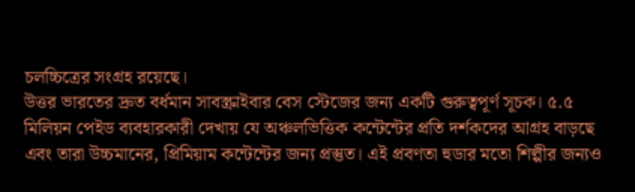চলচ্চিত্রের সংগ্রহ রয়েছে।
উত্তর ভারতের দ্রুত বর্ধমান সাবস্ক্রাইবার বেস স্টেজের জন্য একটি গুরুত্বপূর্ণ সূচক। ৫.৫ মিলিয়ন পেইড ব্যবহারকারী দেখায় যে অঞ্চলভিত্তিক কন্টেন্টের প্রতি দর্শকদের আগ্রহ বাড়ছে এবং তারা উচ্চমানের, প্রিমিয়াম কন্টেন্টের জন্য প্রস্তুত। এই প্রবণতা হুডার মতো শিল্পীর জন্যও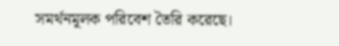সমর্থনমূলক পরিবেশ তৈরি করেছে।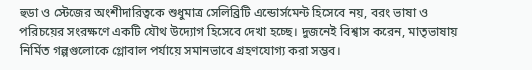হুডা ও স্টেজের অংশীদারিত্বকে শুধুমাত্র সেলিব্রিটি এন্ডোর্সমেন্ট হিসেবে নয়, বরং ভাষা ও পরিচয়ের সংরক্ষণে একটি যৌথ উদ্যোগ হিসেবে দেখা হচ্ছে। দুজনেই বিশ্বাস করেন, মাতৃভাষায় নির্মিত গল্পগুলোকে গ্লোবাল পর্যায়ে সমানভাবে গ্রহণযোগ্য করা সম্ভব।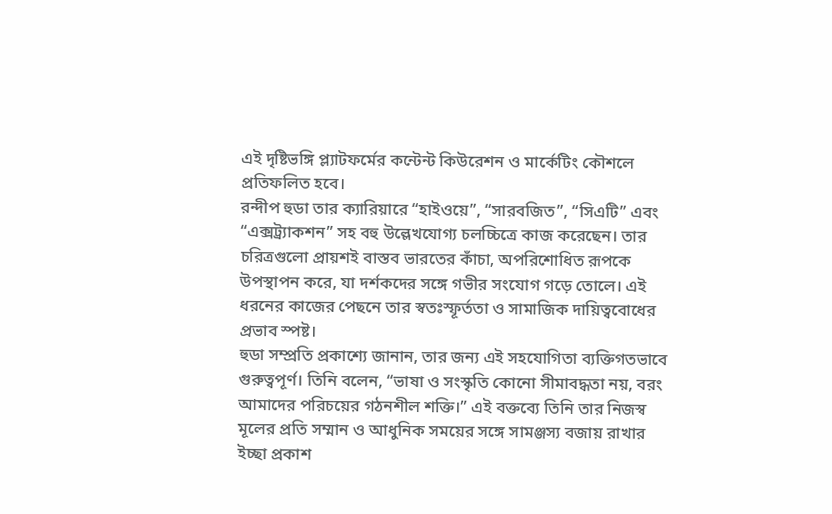এই দৃষ্টিভঙ্গি প্ল্যাটফর্মের কন্টেন্ট কিউরেশন ও মার্কেটিং কৌশলে প্রতিফলিত হবে।
রন্দীপ হুডা তার ক্যারিয়ারে “হাইওয়ে”, “সারবজিত”, “সিএটি” এবং “এক্সট্র্যাকশন” সহ বহু উল্লেখযোগ্য চলচ্চিত্রে কাজ করেছেন। তার চরিত্রগুলো প্রায়শই বাস্তব ভারতের কাঁচা, অপরিশোধিত রূপকে উপস্থাপন করে, যা দর্শকদের সঙ্গে গভীর সংযোগ গড়ে তোলে। এই ধরনের কাজের পেছনে তার স্বতঃস্ফূর্ততা ও সামাজিক দায়িত্ববোধের প্রভাব স্পষ্ট।
হুডা সম্প্রতি প্রকাশ্যে জানান, তার জন্য এই সহযোগিতা ব্যক্তিগতভাবে গুরুত্বপূর্ণ। তিনি বলেন, “ভাষা ও সংস্কৃতি কোনো সীমাবদ্ধতা নয়, বরং আমাদের পরিচয়ের গঠনশীল শক্তি।” এই বক্তব্যে তিনি তার নিজস্ব মূলের প্রতি সম্মান ও আধুনিক সময়ের সঙ্গে সামঞ্জস্য বজায় রাখার ইচ্ছা প্রকাশ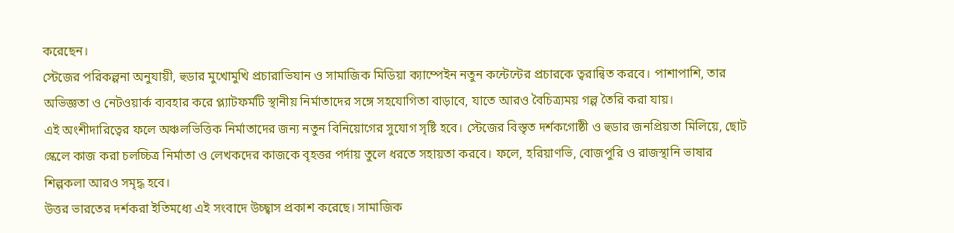করেছেন।
স্টেজের পরিকল্পনা অনুযায়ী, হুডার মুখোমুখি প্রচারাভিযান ও সামাজিক মিডিয়া ক্যাম্পেইন নতুন কন্টেন্টের প্রচারকে ত্বরান্বিত করবে। পাশাপাশি, তার অভিজ্ঞতা ও নেটওয়ার্ক ব্যবহার করে প্ল্যাটফর্মটি স্থানীয় নির্মাতাদের সঙ্গে সহযোগিতা বাড়াবে, যাতে আরও বৈচিত্র্যময় গল্প তৈরি করা যায়।
এই অংশীদারিত্বের ফলে অঞ্চলভিত্তিক নির্মাতাদের জন্য নতুন বিনিয়োগের সুযোগ সৃষ্টি হবে। স্টেজের বিস্তৃত দর্শকগোষ্ঠী ও হুডার জনপ্রিয়তা মিলিয়ে, ছোট স্কেলে কাজ করা চলচ্চিত্র নির্মাতা ও লেখকদের কাজকে বৃহত্তর পর্দায় তুলে ধরতে সহায়তা করবে। ফলে, হরিয়াণভি, বোজপুরি ও রাজস্থানি ভাষার শিল্পকলা আরও সমৃদ্ধ হবে।
উত্তর ভারতের দর্শকরা ইতিমধ্যে এই সংবাদে উচ্ছ্বাস প্রকাশ করেছে। সামাজিক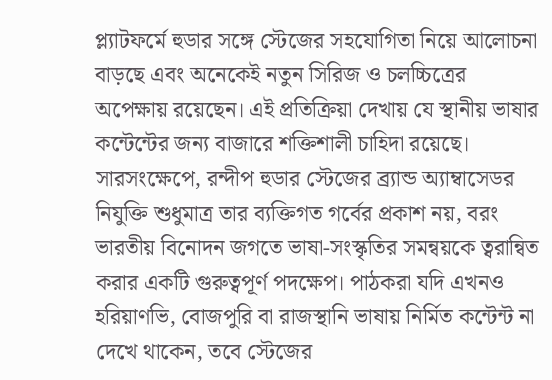প্ল্যাটফর্মে হুডার সঙ্গে স্টেজের সহযোগিতা নিয়ে আলোচনা বাড়ছে এবং অনেকেই নতুন সিরিজ ও চলচ্চিত্রের অপেক্ষায় রয়েছেন। এই প্রতিক্রিয়া দেখায় যে স্থানীয় ভাষার কন্টেন্টের জন্য বাজারে শক্তিশালী চাহিদা রয়েছে।
সারসংক্ষেপে, রন্দীপ হুডার স্টেজের ব্র্যান্ড অ্যাম্বাসেডর নিযুক্তি শুধুমাত্র তার ব্যক্তিগত গর্বের প্রকাশ নয়, বরং ভারতীয় বিনোদন জগতে ভাষা-সংস্কৃতির সমন্বয়কে ত্বরান্বিত করার একটি গুরুত্বপূর্ণ পদক্ষেপ। পাঠকরা যদি এখনও হরিয়াণভি, বোজপুরি বা রাজস্থানি ভাষায় নির্মিত কন্টেন্ট না দেখে থাকেন, তবে স্টেজের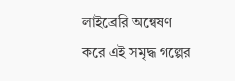লাইব্রেরি অন্বেষণ করে এই সমৃদ্ধ গল্পের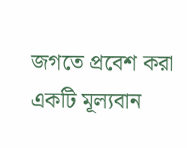জগতে প্রবেশ করা একটি মূল্যবান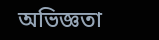অভিজ্ঞতা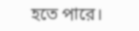হতে পারে।